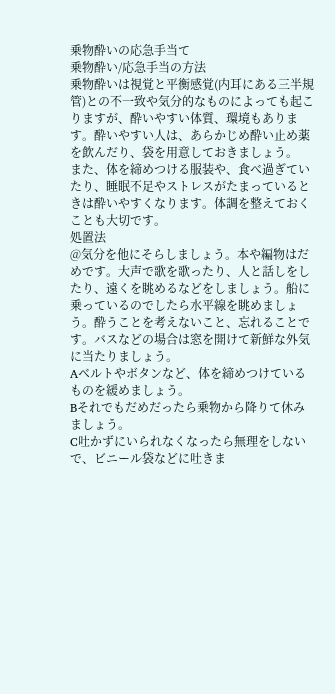乗物酔いの応急手当て
乗物酔い/応急手当の方法
乗物酔いは視覚と平衡感覚(内耳にある三半規管)との不一致や気分的なものによっても起こりますが、酔いやすい体質、環境もあります。酔いやすい人は、あらかじめ酔い止め薬を飲んだり、袋を用意しておきましょう。
また、体を締めつける服装や、食べ過ぎていたり、睡眠不足やストレスがたまっているときは酔いやすくなります。体調を整えておくことも大切です。
処置法
@気分を他にそらしましょう。本や編物はだめです。大声で歌を歌ったり、人と話しをしたり、遠くを眺めるなどをしましょう。船に乗っているのでしたら水平線を眺めましょう。酔うことを考えないこと、忘れることです。バスなどの場合は窓を開けて新鮮な外気に当たりましょう。
Aベルトやボタンなど、体を締めつけているものを緩めましょう。
Bそれでもだめだったら乗物から降りて休みましょう。
C吐かずにいられなくなったら無理をしないで、ビニール袋などに吐きま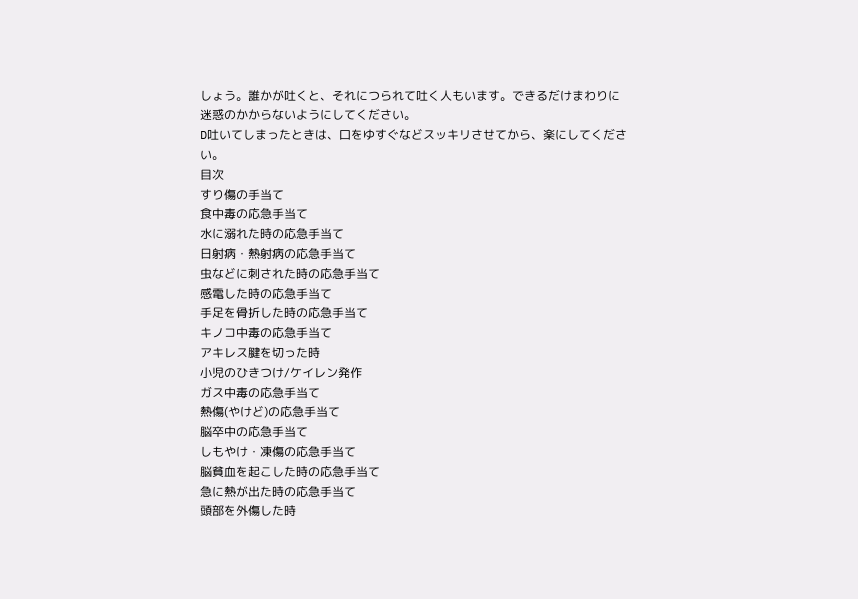しょう。誰かが吐くと、それにつられて吐く人もいます。できるだけまわりに迷惑のかからないようにしてください。
D吐いてしまったときは、口をゆすぐなどスッキリさせてから、楽にしてください。
目次
すり傷の手当て
食中毒の応急手当て
水に溺れた時の応急手当て
日射病・熱射病の応急手当て
虫などに刺された時の応急手当て
感電した時の応急手当て
手足を骨折した時の応急手当て
キノコ中毒の応急手当て
アキレス腱を切った時
小児のひきつけ/ケイレン発作
ガス中毒の応急手当て
熱傷(やけど)の応急手当て
脳卒中の応急手当て
しもやけ・凍傷の応急手当て
脳貧血を起こした時の応急手当て
急に熱が出た時の応急手当て
頭部を外傷した時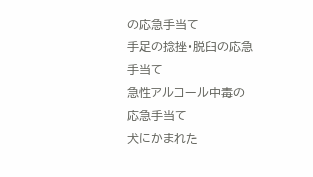の応急手当て
手足の捻挫・脱臼の応急手当て
急性アルコール中毒の応急手当て
犬にかまれた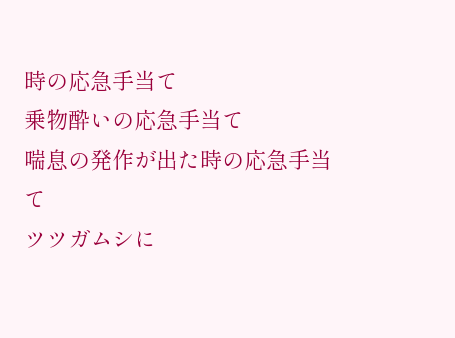時の応急手当て
乗物酔いの応急手当て
喘息の発作が出た時の応急手当て
ツツガムシに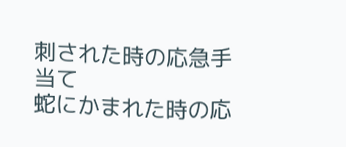刺された時の応急手当て
蛇にかまれた時の応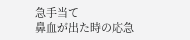急手当て
鼻血が出た時の応急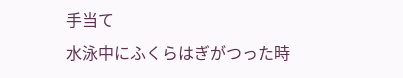手当て
水泳中にふくらはぎがつった時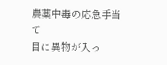農薬中毒の応急手当て
目に異物が入っ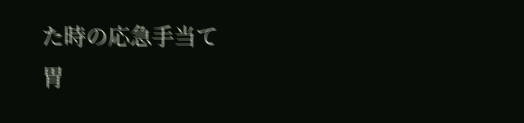た時の応急手当て
胃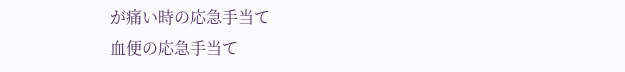が痛い時の応急手当て
血便の応急手当て